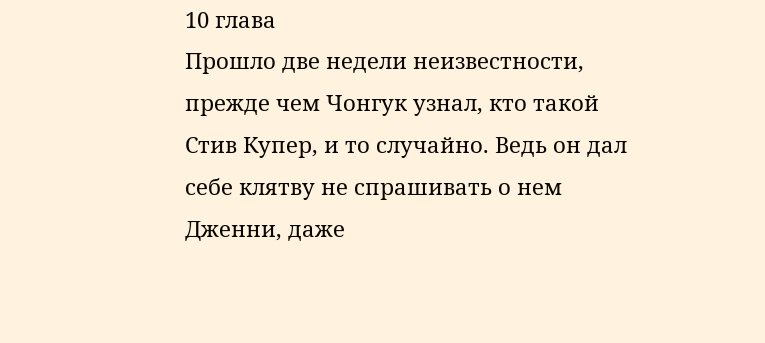10 глава
Прошло две недели неизвестности, прежде чем Чонгук узнал, кто такой Стив Купер, и то случайно. Ведь он дал себе клятву не спрашивать о нем Дженни, даже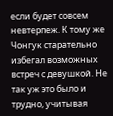если будет совсем невтерпеж. К тому же Чонгук старательно избегал возможных встреч с девушкой. Не так уж это было и трудно, учитывая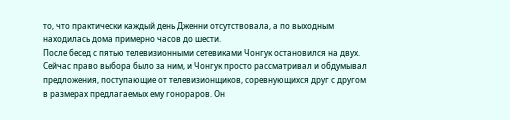то, что практически каждый день Дженни отсутствовала, а по выходным находилась дома примерно часов до шести.
После бесед с пятью телевизионными сетевиками Чонгук остановился на двух. Сейчас право выбора было за ним, и Чонгук просто рассматривал и обдумывал предложения, поступающие от телевизионщиков, соревнующихся друг с другом в размерах предлагаемых ему гонораров. Он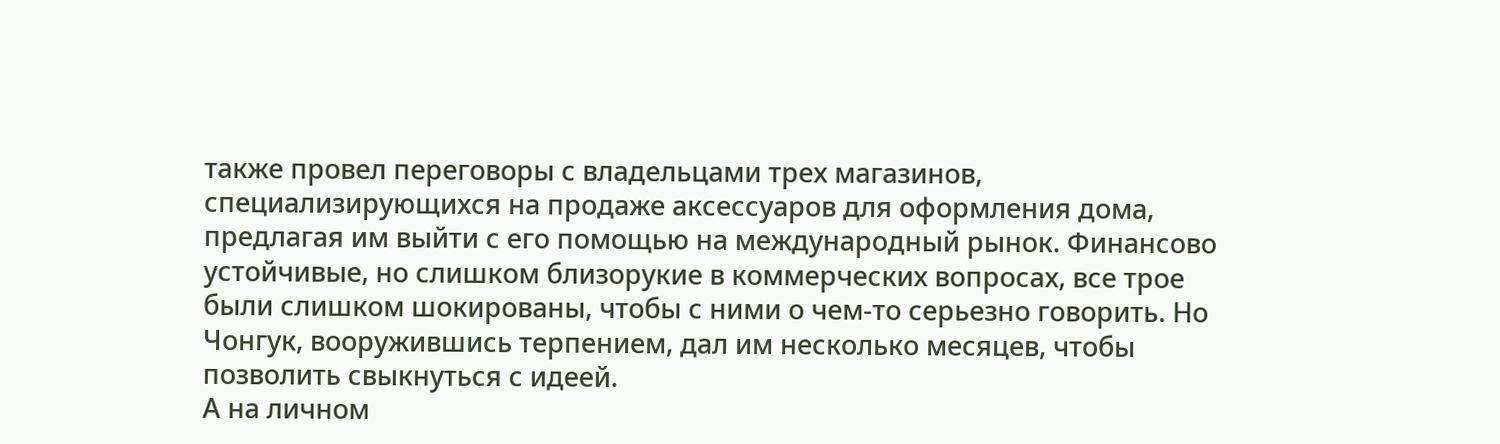также провел переговоры с владельцами трех магазинов, специализирующихся на продаже аксессуаров для оформления дома, предлагая им выйти с его помощью на международный рынок. Финансово устойчивые, но слишком близорукие в коммерческих вопросах, все трое были слишком шокированы, чтобы с ними о чем-то серьезно говорить. Но Чонгук, вооружившись терпением, дал им несколько месяцев, чтобы позволить свыкнуться с идеей.
А на личном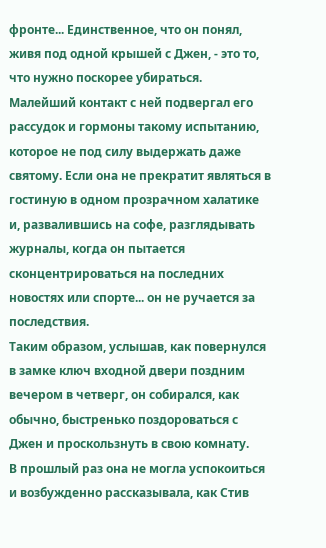фронте... Единственное, что он понял, живя под одной крышей с Джен, - это то, что нужно поскорее убираться. Малейший контакт с ней подвергал его рассудок и гормоны такому испытанию, которое не под силу выдержать даже святому. Если она не прекратит являться в гостиную в одном прозрачном халатике и, развалившись на софе, разглядывать журналы, когда он пытается сконцентрироваться на последних новостях или спорте... он не ручается за последствия.
Таким образом, услышав, как повернулся в замке ключ входной двери поздним вечером в четверг, он собирался, как обычно, быстренько поздороваться с Джен и проскользнуть в свою комнату.
В прошлый раз она не могла успокоиться и возбужденно рассказывала, как Стив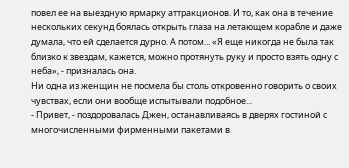повел ее на выездную ярмарку аттракционов. И то, как она в течение нескольких секунд боялась открыть глаза на летающем корабле и даже думала, что ей сделается дурно. А потом... «Я еще никогда не была так близко к звездам, кажется, можно протянуть руку и просто взять одну с неба», - призналась она.
Ни одна из женщин не посмела бы столь откровенно говорить о своих чувствах, если они вообще испытывали подобное...
- Привет, - поздоровалась Джен, останавливаясь в дверях гостиной с многочисленными фирменными пакетами в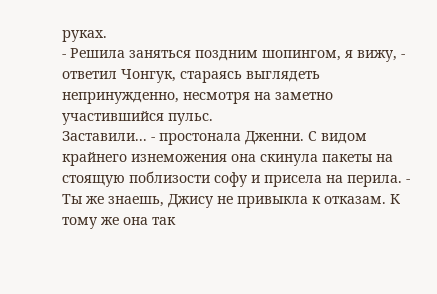руках.
- Решила заняться поздним шопингом, я вижу, - ответил Чонгук, стараясь выглядеть непринужденно, несмотря на заметно участившийся пульс.
Заставили... - простонала Дженни. С видом крайнего изнеможения она скинула пакеты на стоящую поблизости софу и присела на перила. - Ты же знаешь, Джису не привыкла к отказам. К тому же она так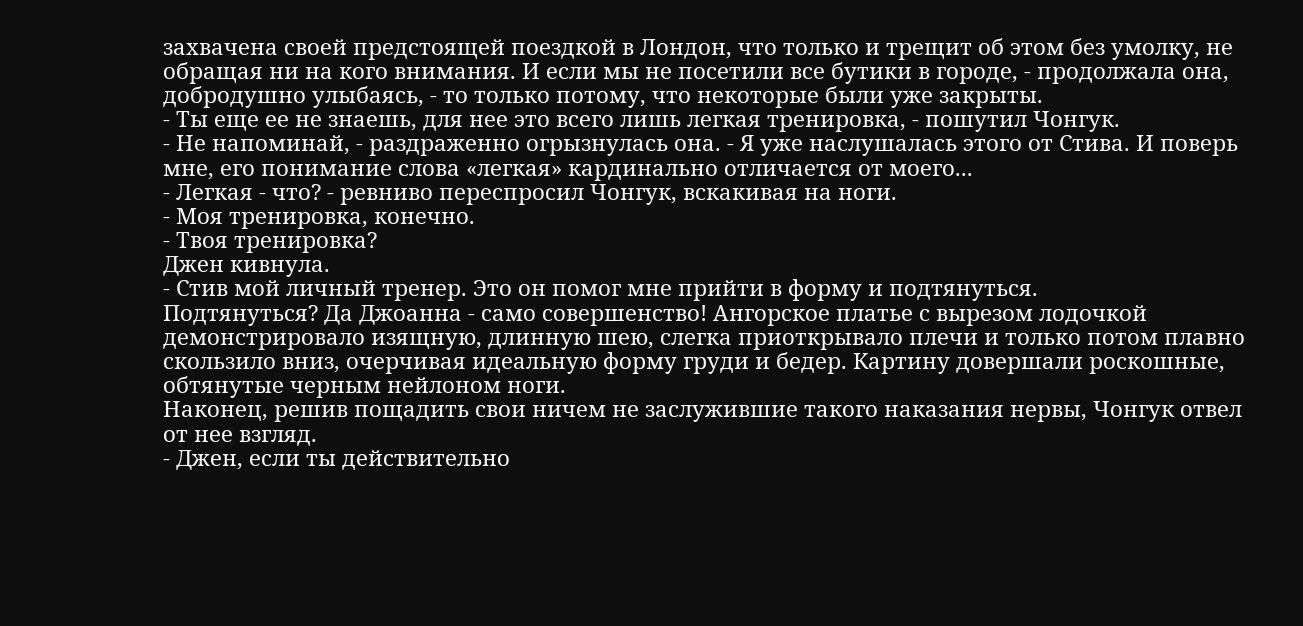захвачена своей предстоящей поездкой в Лондон, что только и трещит об этом без умолку, не обращая ни на кого внимания. И если мы не посетили все бутики в городе, - продолжала она, добродушно улыбаясь, - то только потому, что некоторые были уже закрыты.
- Ты еще ее не знаешь, для нее это всего лишь легкая тренировка, - пошутил Чонгук.
- Не напоминай, - раздраженно огрызнулась она. - Я уже наслушалась этого от Стива. И поверь мне, его понимание слова «легкая» кардинально отличается от моего...
- Легкая - что? - ревниво переспросил Чонгук, вскакивая на ноги.
- Моя тренировка, конечно.
- Твоя тренировка?
Джен кивнула.
- Стив мой личный тренер. Это он помог мне прийти в форму и подтянуться.
Подтянуться? Да Джоанна - само совершенство! Ангорское платье с вырезом лодочкой демонстрировало изящную, длинную шею, слегка приоткрывало плечи и только потом плавно скользило вниз, очерчивая идеальную форму груди и бедер. Картину довершали роскошные, обтянутые черным нейлоном ноги.
Наконец, решив пощадить свои ничем не заслужившие такого наказания нервы, Чонгук отвел от нее взгляд.
- Джен, если ты действительно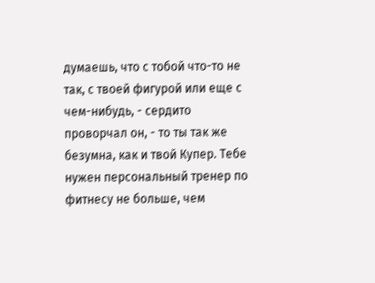думаешь, что с тобой что-то не так, с твоей фигурой или еще с чем-нибудь, - сердито проворчал он, - то ты так же безумна, как и твой Купер. Тебе нужен персональный тренер по фитнесу не больше, чем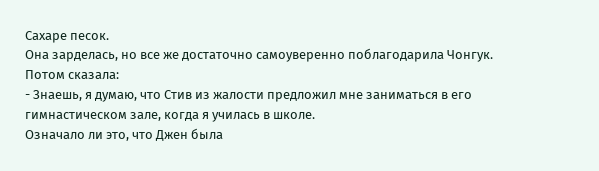Сахаре песок.
Она зарделась, но все же достаточно самоуверенно поблагодарила Чонгук. Потом сказала:
- Знаешь, я думаю, что Стив из жалости предложил мне заниматься в его гимнастическом зале, когда я училась в школе.
Означало ли это, что Джен была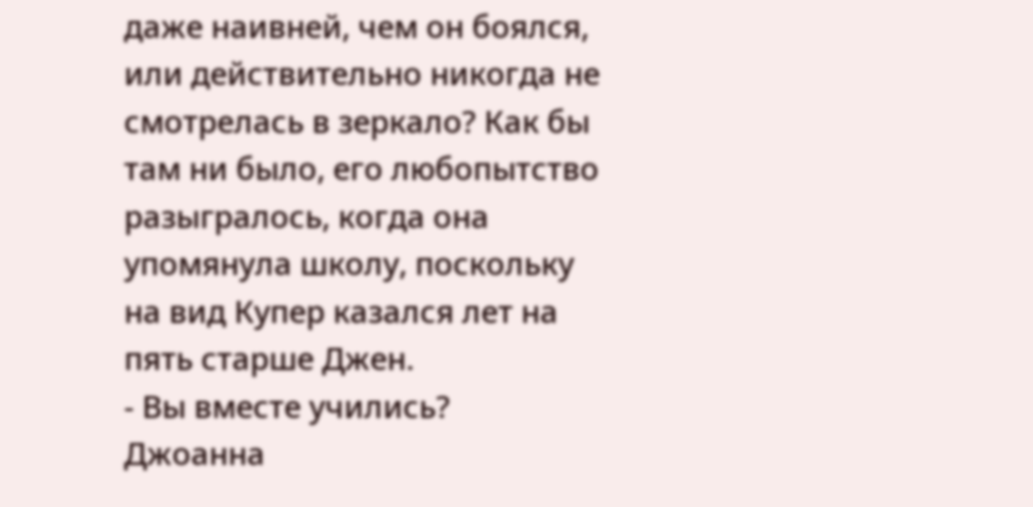даже наивней, чем он боялся, или действительно никогда не смотрелась в зеркало? Как бы там ни было, его любопытство разыгралось, когда она упомянула школу, поскольку на вид Купер казался лет на пять старше Джен.
- Вы вместе учились?
Джоанна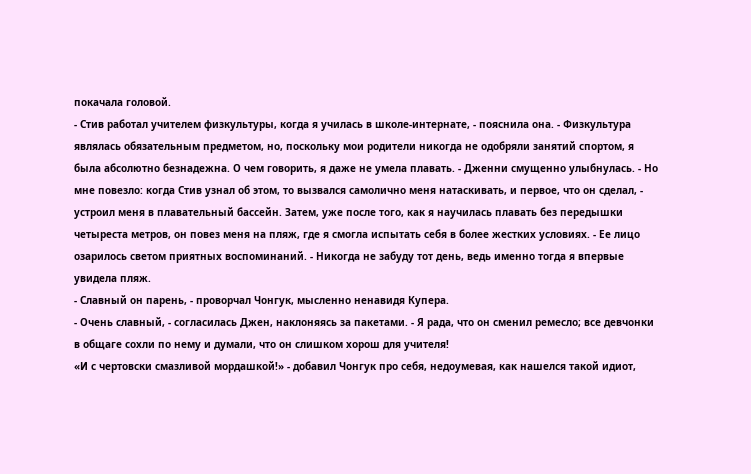покачала головой.
- Стив работал учителем физкультуры, когда я училась в школе-интернате, - пояснила она. - Физкультура являлась обязательным предметом, но, поскольку мои родители никогда не одобряли занятий спортом, я была абсолютно безнадежна. О чем говорить, я даже не умела плавать. - Дженни смущенно улыбнулась. - Но мне повезло: когда Стив узнал об этом, то вызвался самолично меня натаскивать, и первое, что он сделал, - устроил меня в плавательный бассейн. Затем, уже после того, как я научилась плавать без передышки четыреста метров, он повез меня на пляж, где я смогла испытать себя в более жестких условиях. - Ее лицо озарилось светом приятных воспоминаний. - Никогда не забуду тот день, ведь именно тогда я впервые увидела пляж.
- Славный он парень, - проворчал Чонгук, мысленно ненавидя Купера.
- Очень славный, - согласилась Джен, наклоняясь за пакетами. - Я рада, что он сменил ремесло; все девчонки в общаге сохли по нему и думали, что он слишком хорош для учителя!
«И с чертовски смазливой мордашкой!» - добавил Чонгук про себя, недоумевая, как нашелся такой идиот,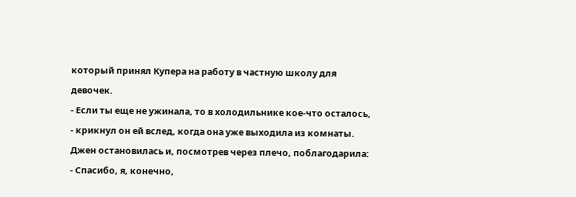который принял Купера на работу в частную школу для девочек.
- Если ты еще не ужинала, то в холодильнике кое-что осталось, - крикнул он ей вслед, когда она уже выходила из комнаты.
Джен остановилась и, посмотрев через плечо, поблагодарила:
- Спасибо, я, конечно,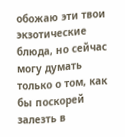обожаю эти твои экзотические блюда, но сейчас могу думать только о том, как бы поскорей залезть в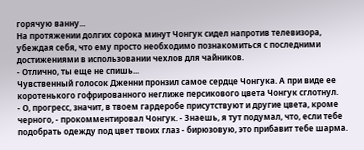горячую ванну...
На протяжении долгих сорока минут Чонгук сидел напротив телевизора, убеждая себя, что ему просто необходимо познакомиться с последними достижениями в использовании чехлов для чайников.
- Отлично, ты еще не спишь...
Чувственный голосок Дженни пронзил самое сердце Чонгука. А при виде ее коротенького гофрированного неглиже персикового цвета Чонгук сглотнул.
- О, прогресс, значит, в твоем гардеробе присутствуют и другие цвета, кроме черного, - прокомментировал Чонгук. - Знаешь, я тут подумал, что, если тебе подобрать одежду под цвет твоих глаз - бирюзовую, это прибавит тебе шарма.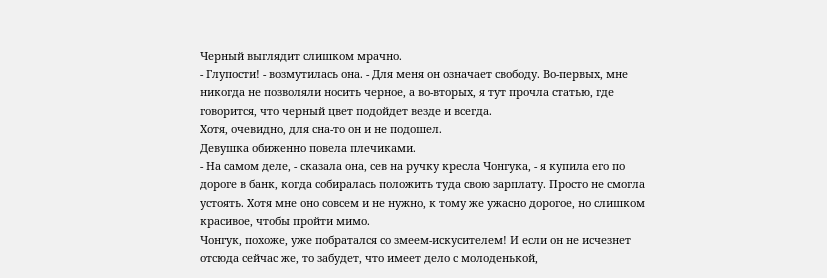Черный выглядит слишком мрачно.
- Глупости! - возмутилась она. - Для меня он означает свободу. Во-первых, мне никогда не позволяли носить черное, а во-вторых, я тут прочла статью, где говорится, что черный цвет подойдет везде и всегда.
Хотя, очевидно, для сна-то он и не подошел.
Девушка обиженно повела плечиками.
- На самом деле, - сказала она, сев на ручку кресла Чонгука, - я купила его по дороге в банк, когда собиралась положить туда свою зарплату. Просто не смогла устоять. Хотя мне оно совсем и не нужно, к тому же ужасно дорогое, но слишком красивое, чтобы пройти мимо.
Чонгук, похоже, уже побратался со змеем-искусителем! И если он не исчезнет отсюда сейчас же, то забудет, что имеет дело с молоденькой,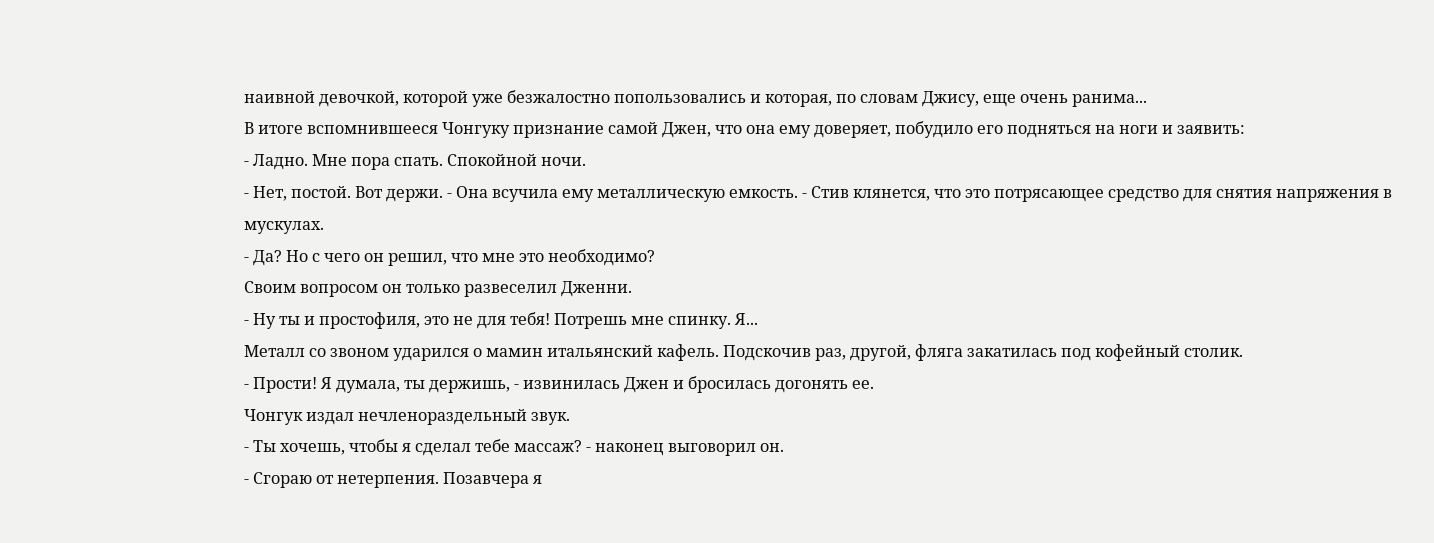наивной девочкой, которой уже безжалостно попользовались и которая, по словам Джису, еще очень ранима...
В итоге вспомнившееся Чонгуку признание самой Джен, что она ему доверяет, побудило его подняться на ноги и заявить:
- Ладно. Мне пора спать. Спокойной ночи.
- Нет, постой. Вот держи. - Она всучила ему металлическую емкость. - Стив клянется, что это потрясающее средство для снятия напряжения в мускулах.
- Да? Но с чего он решил, что мне это необходимо?
Своим вопросом он только развеселил Дженни.
- Ну ты и простофиля, это не для тебя! Потрешь мне спинку. Я...
Металл со звоном ударился о мамин итальянский кафель. Подскочив раз, другой, фляга закатилась под кофейный столик.
- Прости! Я думала, ты держишь, - извинилась Джен и бросилась догонять ее.
Чонгук издал нечленораздельный звук.
- Ты хочешь, чтобы я сделал тебе массаж? - наконец выговорил он.
- Сгораю от нетерпения. Позавчера я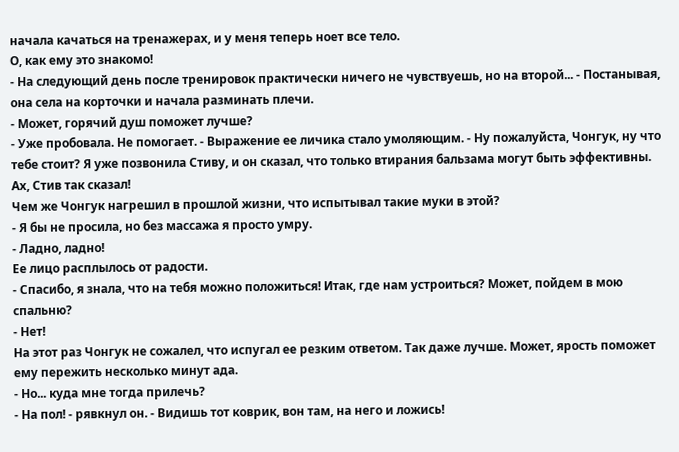начала качаться на тренажерах, и у меня теперь ноет все тело.
О, как ему это знакомо!
- На следующий день после тренировок практически ничего не чувствуешь, но на второй... - Постанывая, она села на корточки и начала разминать плечи.
- Может, горячий душ поможет лучше?
- Уже пробовала. Не помогает. - Выражение ее личика стало умоляющим. - Ну пожалуйста, Чонгук, ну что тебе стоит? Я уже позвонила Стиву, и он сказал, что только втирания бальзама могут быть эффективны.
Ах, Стив так сказал!
Чем же Чонгук нагрешил в прошлой жизни, что испытывал такие муки в этой?
- Я бы не просила, но без массажа я просто умру.
- Ладно, ладно!
Ее лицо расплылось от радости.
- Спасибо, я знала, что на тебя можно положиться! Итак, где нам устроиться? Может, пойдем в мою спальню?
- Нет!
На этот раз Чонгук не сожалел, что испугал ее резким ответом. Так даже лучше. Может, ярость поможет ему пережить несколько минут ада.
- Но... куда мне тогда прилечь?
- На пол! - рявкнул он. - Видишь тот коврик, вон там, на него и ложись!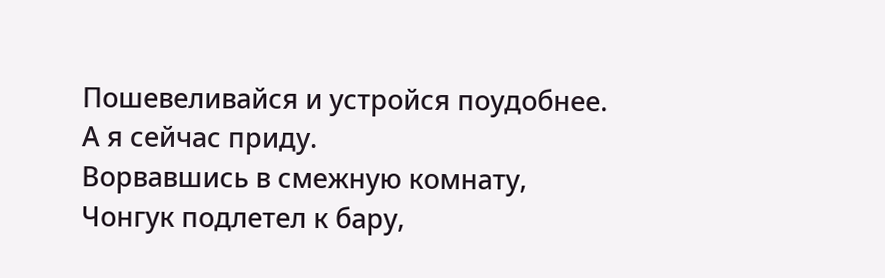Пошевеливайся и устройся поудобнее. А я сейчас приду.
Ворвавшись в смежную комнату, Чонгук подлетел к бару,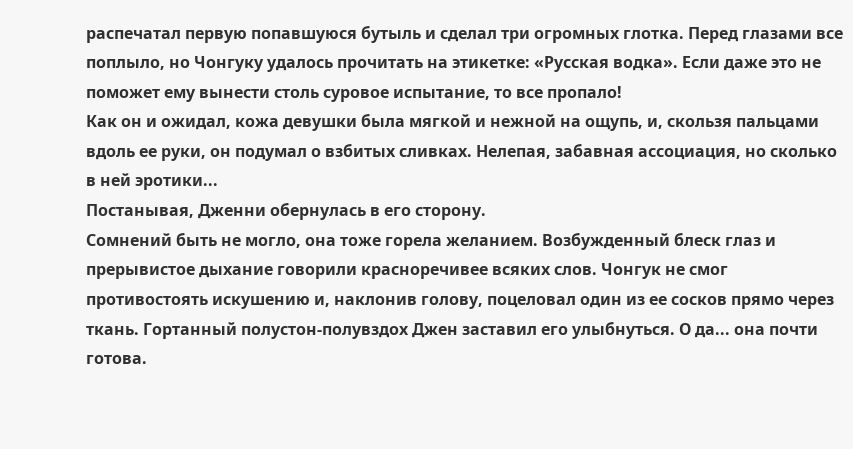распечатал первую попавшуюся бутыль и сделал три огромных глотка. Перед глазами все поплыло, но Чонгуку удалось прочитать на этикетке: «Русская водка». Если даже это не поможет ему вынести столь суровое испытание, то все пропало!
Как он и ожидал, кожа девушки была мягкой и нежной на ощупь, и, скользя пальцами вдоль ее руки, он подумал о взбитых сливках. Нелепая, забавная ассоциация, но сколько в ней эротики...
Постанывая, Дженни обернулась в его сторону.
Сомнений быть не могло, она тоже горела желанием. Возбужденный блеск глаз и прерывистое дыхание говорили красноречивее всяких слов. Чонгук не смог противостоять искушению и, наклонив голову, поцеловал один из ее сосков прямо через ткань. Гортанный полустон-полувздох Джен заставил его улыбнуться. О да... она почти готова.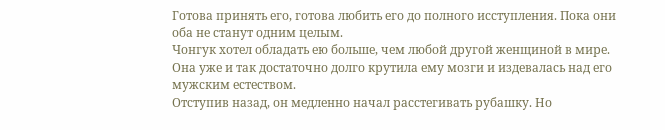Готова принять его, готова любить его до полного исступления. Пока они оба не станут одним целым.
Чонгук хотел обладать ею больше, чем любой другой женщиной в мире. Она уже и так достаточно долго крутила ему мозги и издевалась над его мужским естеством.
Отступив назад, он медленно начал расстегивать рубашку. Но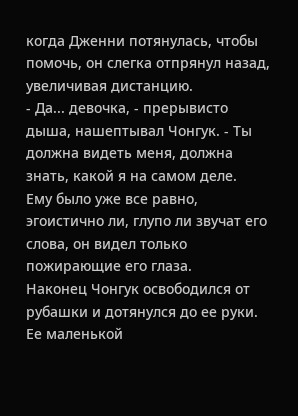когда Дженни потянулась, чтобы помочь, он слегка отпрянул назад, увеличивая дистанцию.
- Да... девочка, - прерывисто дыша, нашептывал Чонгук. - Ты должна видеть меня, должна знать, какой я на самом деле.
Ему было уже все равно, эгоистично ли, глупо ли звучат его слова, он видел только пожирающие его глаза.
Наконец Чонгук освободился от рубашки и дотянулся до ее руки. Ее маленькой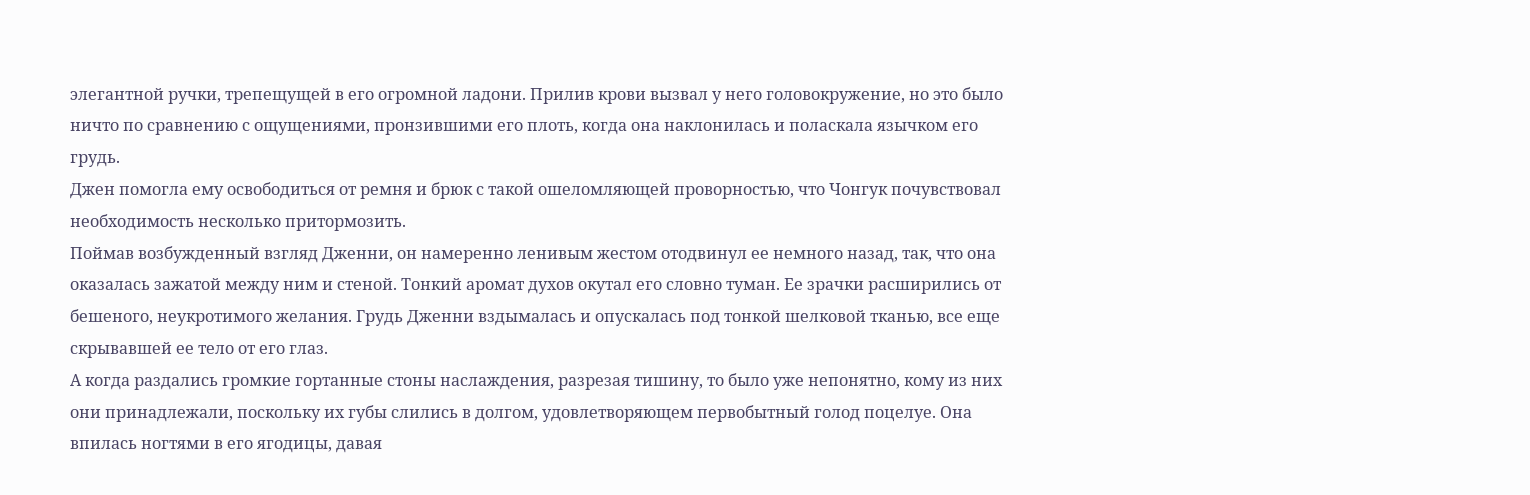элегантной ручки, трепещущей в его огромной ладони. Прилив крови вызвал у него головокружение, но это было ничто по сравнению с ощущениями, пронзившими его плоть, когда она наклонилась и поласкала язычком его грудь.
Джен помогла ему освободиться от ремня и брюк с такой ошеломляющей проворностью, что Чонгук почувствовал необходимость несколько притормозить.
Поймав возбужденный взгляд Дженни, он намеренно ленивым жестом отодвинул ее немного назад, так, что она оказалась зажатой между ним и стеной. Тонкий аромат духов окутал его словно туман. Ее зрачки расширились от бешеного, неукротимого желания. Грудь Дженни вздымалась и опускалась под тонкой шелковой тканью, все еще скрывавшей ее тело от его глаз.
А когда раздались громкие гортанные стоны наслаждения, разрезая тишину, то было уже непонятно, кому из них они принадлежали, поскольку их губы слились в долгом, удовлетворяющем первобытный голод поцелуе. Она впилась ногтями в его ягодицы, давая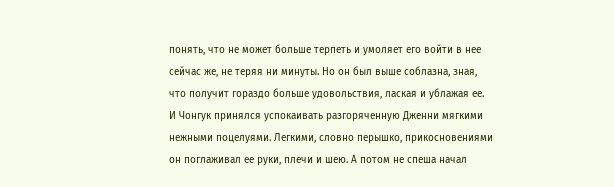понять, что не может больше терпеть и умоляет его войти в нее сейчас же, не теряя ни минуты. Но он был выше соблазна, зная, что получит гораздо больше удовольствия, лаская и ублажая ее.
И Чонгук принялся успокаивать разгоряченную Дженни мягкими нежными поцелуями. Легкими, словно перышко, прикосновениями он поглаживал ее руки, плечи и шею. А потом не спеша начал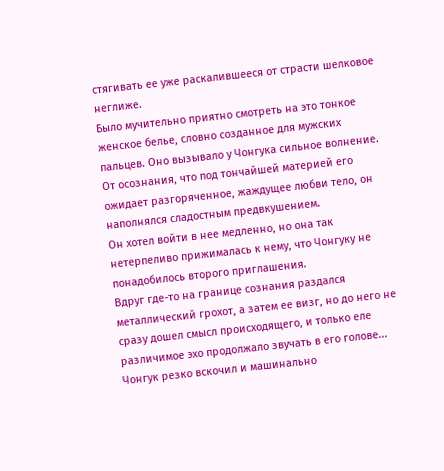стягивать ее уже раскалившееся от страсти шелковое неглиже.
Было мучительно приятно смотреть на это тонкое женское белье, словно созданное для мужских пальцев. Оно вызывало у Чонгука сильное волнение. От осознания, что под тончайшей материей его ожидает разгоряченное, жаждущее любви тело, он наполнялся сладостным предвкушением.
Он хотел войти в нее медленно, но она так нетерпеливо прижималась к нему, что Чонгуку не понадобилось второго приглашения.
Вдруг где-то на границе сознания раздался металлический грохот, а затем ее визг, но до него не сразу дошел смысл происходящего, и только еле различимое эхо продолжало звучать в его голове...
Чонгук резко вскочил и машинально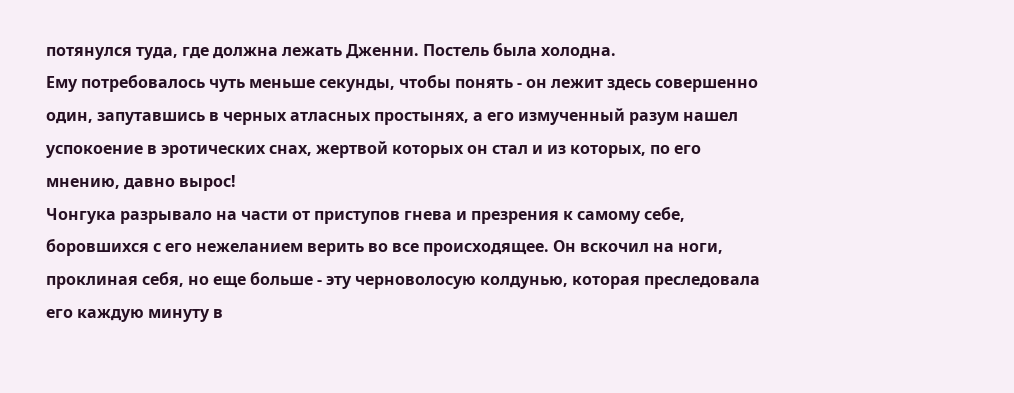потянулся туда, где должна лежать Дженни. Постель была холодна.
Ему потребовалось чуть меньше секунды, чтобы понять - он лежит здесь совершенно один, запутавшись в черных атласных простынях, а его измученный разум нашел успокоение в эротических снах, жертвой которых он стал и из которых, по его мнению, давно вырос!
Чонгука разрывало на части от приступов гнева и презрения к самому себе, боровшихся с его нежеланием верить во все происходящее. Он вскочил на ноги, проклиная себя, но еще больше - эту черноволосую колдунью, которая преследовала его каждую минуту в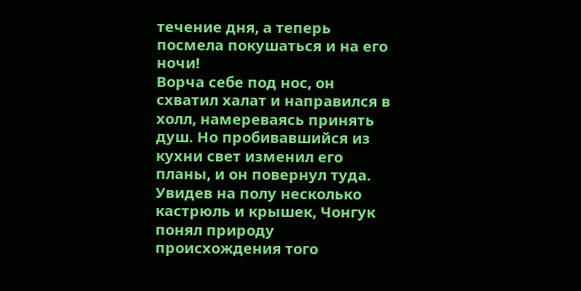течение дня, а теперь посмела покушаться и на его ночи!
Ворча себе под нос, он схватил халат и направился в холл, намереваясь принять душ. Но пробивавшийся из кухни свет изменил его планы, и он повернул туда.
Увидев на полу несколько кастрюль и крышек, Чонгук понял природу происхождения того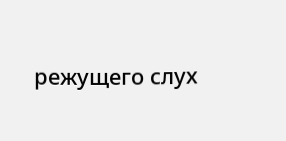режущего слух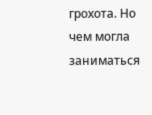грохота. Но чем могла заниматься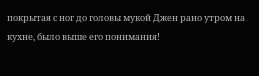покрытая с ног до головы мукой Джен рано утром на кухне, было выше его понимания!